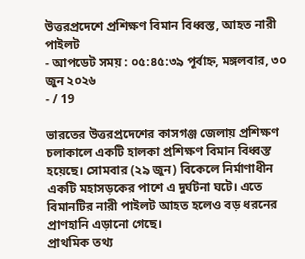উত্তরপ্রদেশে প্রশিক্ষণ বিমান বিধ্বস্ত, আহত নারী পাইলট
- আপডেট সময় : ০৫:৪৫:৩৯ পূর্বাহ্ন, মঙ্গলবার, ৩০ জুন ২০২৬
- / 19

ভারতের উত্তরপ্রদেশের কাসগঞ্জ জেলায় প্রশিক্ষণ চলাকালে একটি হালকা প্রশিক্ষণ বিমান বিধ্বস্ত হয়েছে। সোমবার (২৯ জুন) বিকেলে নির্মাণাধীন একটি মহাসড়কের পাশে এ দুর্ঘটনা ঘটে। এতে বিমানটির নারী পাইলট আহত হলেও বড় ধরনের প্রাণহানি এড়ানো গেছে।
প্রাথমিক তথ্য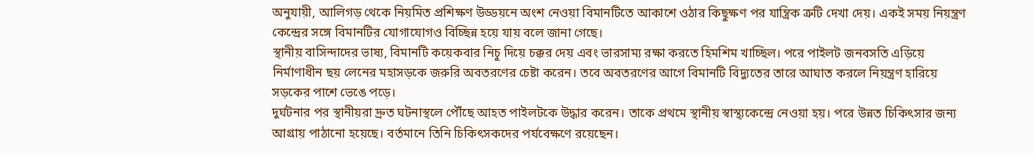অনুযায়ী, আলিগড় থেকে নিয়মিত প্রশিক্ষণ উড্ডয়নে অংশ নেওয়া বিমানটিতে আকাশে ওঠার কিছুক্ষণ পর যান্ত্রিক ত্রুটি দেখা দেয়। একই সময় নিয়ন্ত্রণ কেন্দ্রের সঙ্গে বিমানটির যোগাযোগও বিচ্ছিন্ন হয়ে যায় বলে জানা গেছে।
স্থানীয় বাসিন্দাদের ভাষ্য, বিমানটি কয়েকবার নিচু দিয়ে চক্কর দেয় এবং ভারসাম্য রক্ষা করতে হিমশিম খাচ্ছিল। পরে পাইলট জনবসতি এড়িয়ে নির্মাণাধীন ছয় লেনের মহাসড়কে জরুরি অবতরণের চেষ্টা করেন। তবে অবতরণের আগে বিমানটি বিদ্যুতের তারে আঘাত করলে নিয়ন্ত্রণ হারিয়ে সড়কের পাশে ভেঙে পড়ে।
দুর্ঘটনার পর স্থানীয়রা দ্রুত ঘটনাস্থলে পৌঁছে আহত পাইলটকে উদ্ধার করেন। তাকে প্রথমে স্থানীয় স্বাস্থ্যকেন্দ্রে নেওয়া হয়। পরে উন্নত চিকিৎসার জন্য আগ্রায় পাঠানো হয়েছে। বর্তমানে তিনি চিকিৎসকদের পর্যবেক্ষণে রয়েছেন।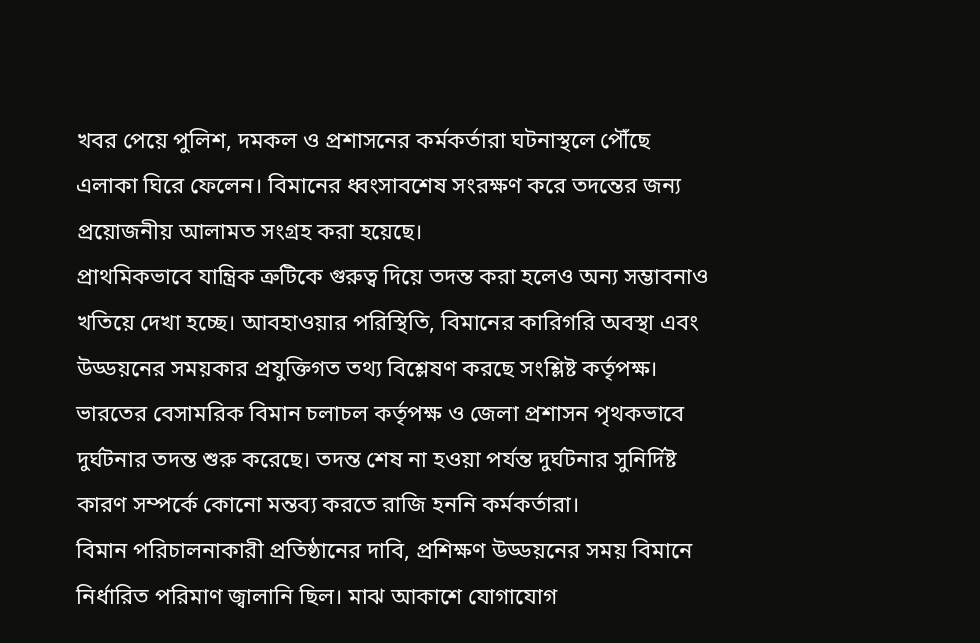খবর পেয়ে পুলিশ, দমকল ও প্রশাসনের কর্মকর্তারা ঘটনাস্থলে পৌঁছে এলাকা ঘিরে ফেলেন। বিমানের ধ্বংসাবশেষ সংরক্ষণ করে তদন্তের জন্য প্রয়োজনীয় আলামত সংগ্রহ করা হয়েছে।
প্রাথমিকভাবে যান্ত্রিক ত্রুটিকে গুরুত্ব দিয়ে তদন্ত করা হলেও অন্য সম্ভাবনাও খতিয়ে দেখা হচ্ছে। আবহাওয়ার পরিস্থিতি, বিমানের কারিগরি অবস্থা এবং উড্ডয়নের সময়কার প্রযুক্তিগত তথ্য বিশ্লেষণ করছে সংশ্লিষ্ট কর্তৃপক্ষ।
ভারতের বেসামরিক বিমান চলাচল কর্তৃপক্ষ ও জেলা প্রশাসন পৃথকভাবে দুর্ঘটনার তদন্ত শুরু করেছে। তদন্ত শেষ না হওয়া পর্যন্ত দুর্ঘটনার সুনির্দিষ্ট কারণ সম্পর্কে কোনো মন্তব্য করতে রাজি হননি কর্মকর্তারা।
বিমান পরিচালনাকারী প্রতিষ্ঠানের দাবি, প্রশিক্ষণ উড্ডয়নের সময় বিমানে নির্ধারিত পরিমাণ জ্বালানি ছিল। মাঝ আকাশে যোগাযোগ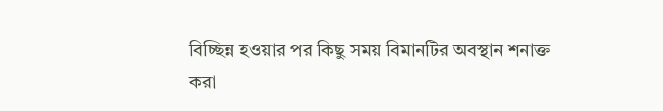বিচ্ছিন্ন হওয়ার পর কিছু সময় বিমানটির অবস্থান শনাক্ত করা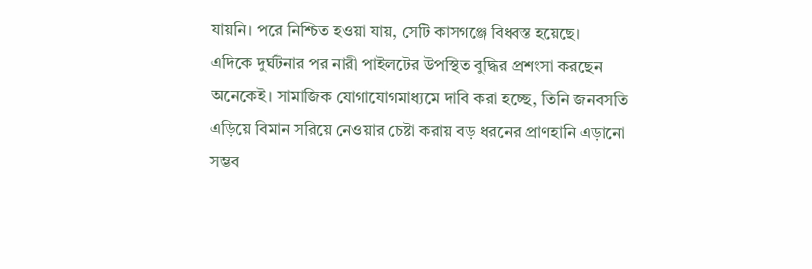যায়নি। পরে নিশ্চিত হওয়া যায়, সেটি কাসগঞ্জে বিধ্বস্ত হয়েছে।
এদিকে দুর্ঘটনার পর নারী পাইলটের উপস্থিত বুদ্ধির প্রশংসা করছেন অনেকেই। সামাজিক যোগাযোগমাধ্যমে দাবি করা হচ্ছে, তিনি জনবসতি এড়িয়ে বিমান সরিয়ে নেওয়ার চেষ্টা করায় বড় ধরনের প্রাণহানি এড়ানো সম্ভব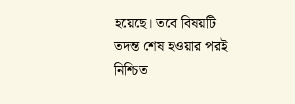হয়েছে। তবে বিষয়টি তদন্ত শেষ হওয়ার পরই নিশ্চিত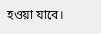হওয়া যাবে।